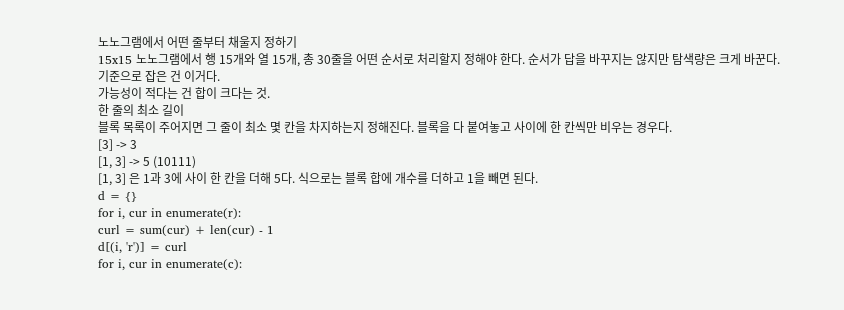노노그램에서 어떤 줄부터 채울지 정하기
15x15 노노그램에서 행 15개와 열 15개, 총 30줄을 어떤 순서로 처리할지 정해야 한다. 순서가 답을 바꾸지는 않지만 탐색량은 크게 바꾼다.
기준으로 잡은 건 이거다.
가능성이 적다는 건 합이 크다는 것.
한 줄의 최소 길이
블록 목록이 주어지면 그 줄이 최소 몇 칸을 차지하는지 정해진다. 블록을 다 붙여놓고 사이에 한 칸씩만 비우는 경우다.
[3] -> 3
[1, 3] -> 5 (10111)
[1, 3] 은 1과 3에 사이 한 칸을 더해 5다. 식으로는 블록 합에 개수를 더하고 1을 빼면 된다.
d = {}
for i, cur in enumerate(r):
curl = sum(cur) + len(cur) - 1
d[(i, 'r')] = curl
for i, cur in enumerate(c):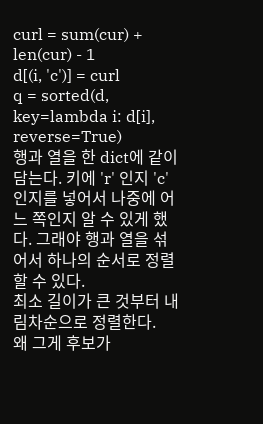curl = sum(cur) + len(cur) - 1
d[(i, 'c')] = curl
q = sorted(d, key=lambda i: d[i], reverse=True)
행과 열을 한 dict에 같이 담는다. 키에 'r' 인지 'c' 인지를 넣어서 나중에 어느 쪽인지 알 수 있게 했다. 그래야 행과 열을 섞어서 하나의 순서로 정렬할 수 있다.
최소 길이가 큰 것부터 내림차순으로 정렬한다.
왜 그게 후보가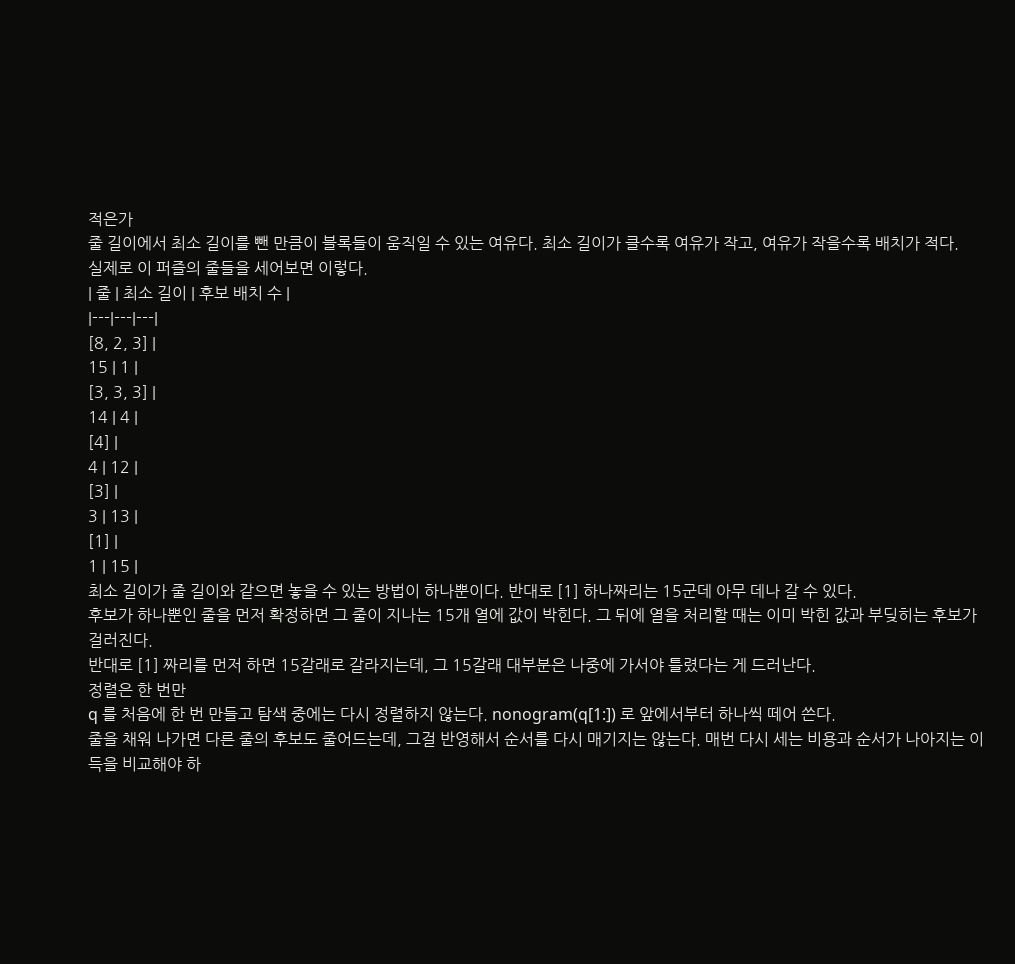적은가
줄 길이에서 최소 길이를 뺀 만큼이 블록들이 움직일 수 있는 여유다. 최소 길이가 클수록 여유가 작고, 여유가 작을수록 배치가 적다.
실제로 이 퍼즐의 줄들을 세어보면 이렇다.
| 줄 | 최소 길이 | 후보 배치 수 |
|---|---|---|
[8, 2, 3] |
15 | 1 |
[3, 3, 3] |
14 | 4 |
[4] |
4 | 12 |
[3] |
3 | 13 |
[1] |
1 | 15 |
최소 길이가 줄 길이와 같으면 놓을 수 있는 방법이 하나뿐이다. 반대로 [1] 하나짜리는 15군데 아무 데나 갈 수 있다.
후보가 하나뿐인 줄을 먼저 확정하면 그 줄이 지나는 15개 열에 값이 박힌다. 그 뒤에 열을 처리할 때는 이미 박힌 값과 부딪히는 후보가 걸러진다.
반대로 [1] 짜리를 먼저 하면 15갈래로 갈라지는데, 그 15갈래 대부분은 나중에 가서야 틀렸다는 게 드러난다.
정렬은 한 번만
q 를 처음에 한 번 만들고 탐색 중에는 다시 정렬하지 않는다. nonogram(q[1:]) 로 앞에서부터 하나씩 떼어 쓴다.
줄을 채워 나가면 다른 줄의 후보도 줄어드는데, 그걸 반영해서 순서를 다시 매기지는 않는다. 매번 다시 세는 비용과 순서가 나아지는 이득을 비교해야 하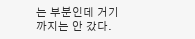는 부분인데 거기까지는 안 갔다.